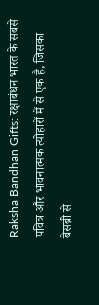Raksha Bandhan Gifts: रक्षाबंधन भारत के सबसे पवित्र और भावनात्मक त्योहारों में से एक है, जिसका बेसब्री से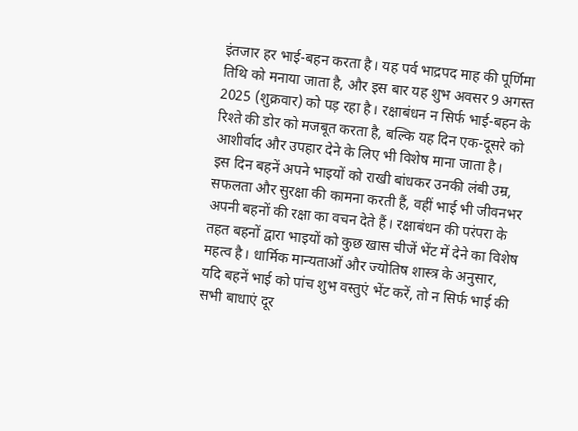इंतजार हर भाई-बहन करता है। यह पर्व भाद्रपद माह की पूर्णिमा तिथि को मनाया जाता है, और इस बार यह शुभ अवसर 9 अगस्त 2025 (शुक्रवार) को पड़ रहा है। रक्षाबंधन न सिर्फ भाई-बहन के रिश्ते की डोर को मजबूत करता है, बल्कि यह दिन एक-दूसरे को आशीर्वाद और उपहार देने के लिए भी विशेष माना जाता है।
इस दिन बहनें अपने भाइयों को राखी बांधकर उनकी लंबी उम्र, सफलता और सुरक्षा की कामना करती हैं, वहीं भाई भी जीवनभर अपनी बहनों की रक्षा का वचन देते हैं। रक्षाबंधन की परंपरा के तहत बहनों द्वारा भाइयों को कुछ खास चीजें भेंट में देने का विशेष महत्व है। धार्मिक मान्यताओं और ज्योतिष शास्त्र के अनुसार, यदि बहनें भाई को पांच शुभ वस्तुएं भेंट करें, तो न सिर्फ भाई की सभी बाधाएं दूर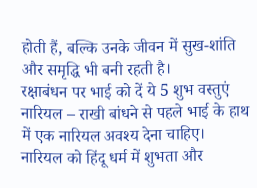होती हैं, बल्कि उनके जीवन में सुख-शांति और समृद्धि भी बनी रहती है।
रक्षाबंधन पर भाई को दें ये 5 शुभ वस्तुएं
नारियल – राखी बांधने से पहले भाई के हाथ में एक नारियल अवश्य देना चाहिए। नारियल को हिंदू धर्म में शुभता और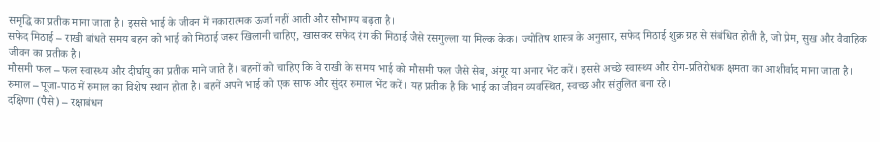समृद्धि का प्रतीक माना जाता है। इससे भाई के जीवन में नकारात्मक ऊर्जा नहीं आती और सौभाग्य बढ़ता है।
सफेद मिठाई – राखी बांधते समय बहन को भाई को मिठाई जरूर खिलानी चाहिए, खासकर सफेद रंग की मिठाई जैसे रसगुल्ला या मिल्क केक। ज्योतिष शास्त्र के अनुसार, सफेद मिठाई शुक्र ग्रह से संबंधित होती है, जो प्रेम, सुख और वैवाहिक जीवन का प्रतीक है।
मौसमी फल – फल स्वास्थ्य और दीर्घायु का प्रतीक माने जाते हैं। बहनों को चाहिए कि वे राखी के समय भाई को मौसमी फल जैसे सेब, अंगूर या अनार भेंट करें। इससे अच्छे स्वास्थ्य और रोग-प्रतिरोधक क्षमता का आशीर्वाद माना जाता है।
रुमाल – पूजा-पाठ में रुमाल का विशेष स्थान होता है। बहनें अपने भाई को एक साफ और सुंदर रुमाल भेंट करें। यह प्रतीक है कि भाई का जीवन व्यवस्थित, स्वच्छ और संतुलित बना रहे।
दक्षिणा (पैसे) – रक्षाबंधन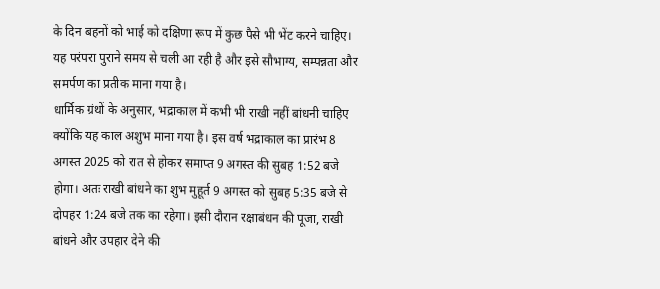के दिन बहनों को भाई को दक्षिणा रूप में कुछ पैसे भी भेंट करने चाहिए। यह परंपरा पुराने समय से चली आ रही है और इसे सौभाग्य, सम्पन्नता और समर्पण का प्रतीक माना गया है।
धार्मिक ग्रंथों के अनुसार, भद्राकाल में कभी भी राखी नहीं बांधनी चाहिए क्योंकि यह काल अशुभ माना गया है। इस वर्ष भद्राकाल का प्रारंभ 8 अगस्त 2025 को रात से होकर समाप्त 9 अगस्त की सुबह 1:52 बजे होगा। अतः राखी बांधने का शुभ मुहूर्त 9 अगस्त को सुबह 5:35 बजे से दोपहर 1:24 बजे तक का रहेगा। इसी दौरान रक्षाबंधन की पूजा, राखी बांधने और उपहार देने की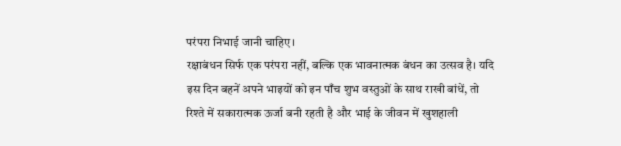परंपरा निभाई जानी चाहिए।
रक्षाबंधन सिर्फ एक परंपरा नहीं, बल्कि एक भावनात्मक बंधन का उत्सव है। यदि इस दिन बहनें अपने भाइयों को इन पाँच शुभ वस्तुओं के साथ राखी बांधें, तो रिश्ते में सकारात्मक ऊर्जा बनी रहती है और भाई के जीवन में खुशहाली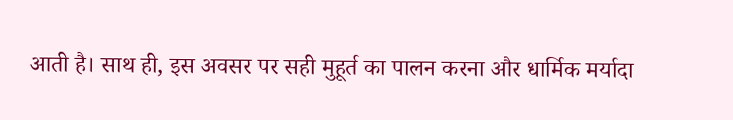आती है। साथ ही, इस अवसर पर सही मुहूर्त का पालन करना और धार्मिक मर्यादा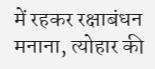में रहकर रक्षाबंधन मनाना, त्योहार की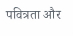पवित्रता और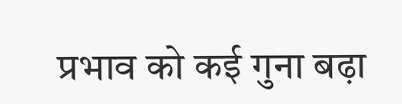प्रभाव को कई गुना बढ़ा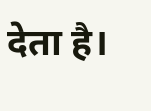देता है।